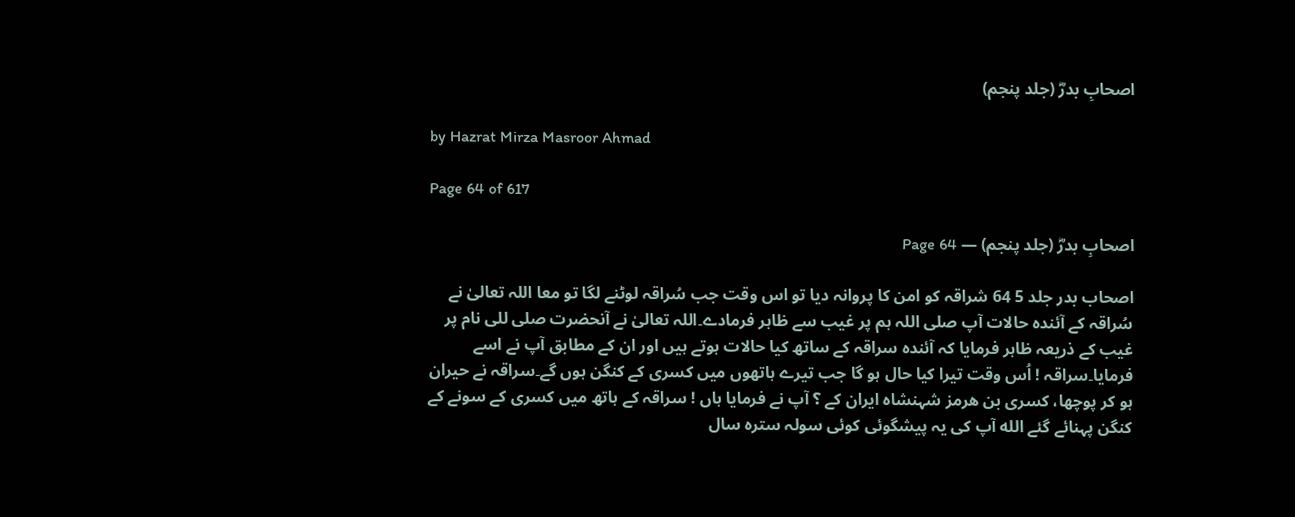اصحابِ بدرؓ (جلد پنجم)

by Hazrat Mirza Masroor Ahmad

Page 64 of 617

اصحابِ بدرؓ (جلد پنجم) — Page 64

اصحاب بدر جلد 5 64 شراقہ کو امن کا پروانہ دیا تو اس وقت جب سُراقہ لوٹنے لگا تو معا اللہ تعالیٰ نے سُراقہ کے آئندہ حالات آپ صلی اللہ ہم پر غیب سے ظاہر فرمادے۔اللہ تعالیٰ نے آنحضرت صلی للی نام پر غیب کے ذریعہ ظاہر فرمایا کہ آئندہ سراقہ کے ساتھ کیا حالات ہوتے ہیں اور ان کے مطابق آپ نے اسے فرمایا۔سراقہ ! اُس وقت تیرا کیا حال ہو گا جب تیرے ہاتھوں میں کسری کے کنگن ہوں گے۔سراقہ نے حیران ہو کر پوچھا، کسری بن هرمز شہنشاہ ایران کے ؟ آپ نے فرمایا ہاں ! سراقہ کے ہاتھ میں کسری کے سونے کے کنگن پہنائے گئے الله آپ کی یہ پیشگوئی کوئی سولہ سترہ سال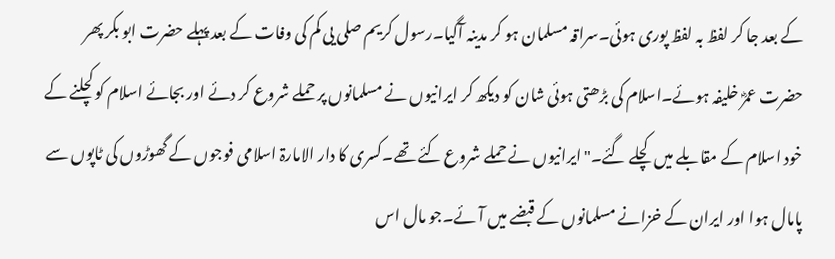کے بعد جا کر لفظ بہ لفظ پوری ہوئی۔سراقہ مسلمان ہو کر مدینہ آگیا۔رسول کریم صلی یی کم کی وفات کے بعد پہلے حضرت ابو بکر پھر حضرت عمرؓ خلیفہ ہوئے۔اسلام کی بڑھتی ہوئی شان کو دیکھ کر ایرانیوں نے مسلمانوں پر حملے شروع کر دئے اور بجائے اسلام کو کچلنے کے خود اسلام کے مقابلے میں کچلے گئے۔"ایرانیوں نے حملے شروع کئے تھے۔کسری کا دار الامارۃ اسلامی فوجوں کے گھوڑوں کی ٹاپوں سے پامال ہوا اور ایران کے خزانے مسلمانوں کے قبضے میں آئے۔جو مال اس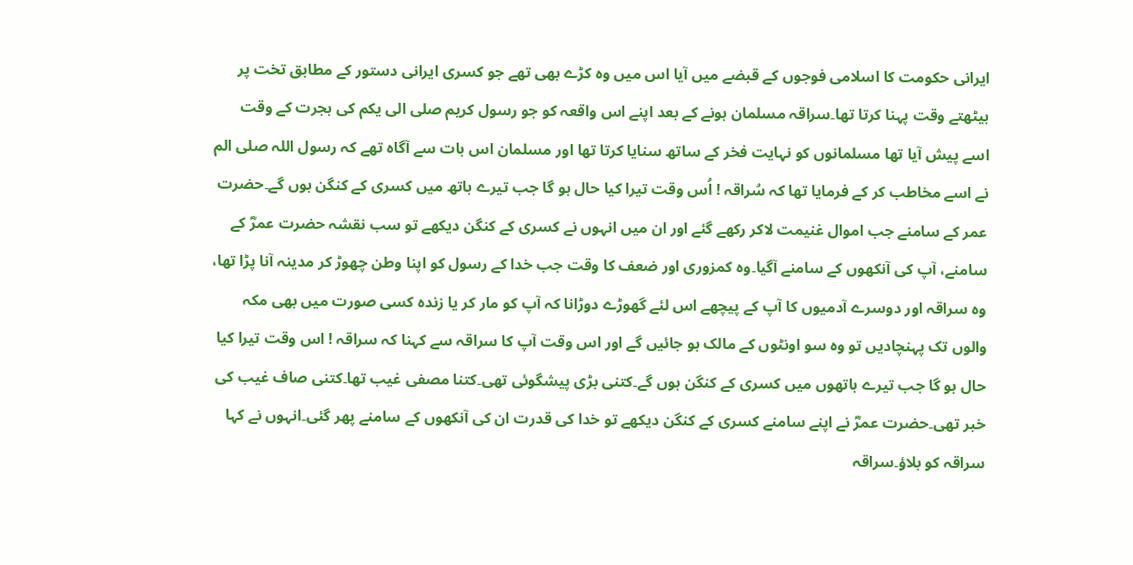ایرانی حکومت کا اسلامی فوجوں کے قبضے میں آیا اس میں وہ کڑے بھی تھے جو کسری ایرانی دستور کے مطابق تخت پر بیٹھتے وقت پہنا کرتا تھا۔سراقہ مسلمان ہونے کے بعد اپنے اس واقعہ کو جو رسول کریم صلی الی یکم کی ہجرت کے وقت اسے پیش آیا تھا مسلمانوں کو نہایت فخر کے ساتھ سنایا کرتا تھا اور مسلمان اس بات سے آگاہ تھے کہ رسول اللہ صلی الم نے اسے مخاطب کر کے فرمایا تھا کہ سُراقہ ! اُس وقت تیرا کیا حال ہو گا جب تیرے ہاتھ میں کسری کے کنگن ہوں گے۔حضرت عمر کے سامنے جب اموال غنیمت لاکر رکھے گئے اور ان میں انہوں نے کسری کے کنگن دیکھے تو سب نقشہ حضرت عمرؓ کے سامنے، آپ کی آنکھوں کے سامنے آگیا۔وہ کمزوری اور ضعف کا وقت جب خدا کے رسول کو اپنا وطن چھوڑ کر مدینہ آنا پڑا تھا، وہ سراقہ اور دوسرے آدمیوں کا آپ کے پیچھے اس لئے گھوڑے دوڑانا کہ آپ کو مار کر یا زندہ کسی صورت میں بھی مکہ والوں تک پہنچادیں تو وہ سو اونٹوں کے مالک ہو جائیں گے اور اس وقت آپ کا سراقہ سے کہنا کہ سراقہ ! اس وقت تیرا کیا حال ہو گا جب تیرے ہاتھوں میں کسری کے کنگن ہوں گے۔کتنی بڑی پیشگوئی تھی۔کتنا مصفی غیب تھا۔کتنی صاف غیب کی خبر تھی۔حضرت عمرؓ نے اپنے سامنے کسری کے کنگن دیکھے تو خدا کی قدرت ان کی آنکھوں کے سامنے پھر گئی۔انہوں نے کہا سراقہ کو بلاؤ۔سراقہ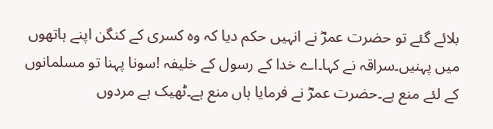بلائے گئے تو حضرت عمرؓ نے انہیں حکم دیا کہ وہ کسری کے کنگن اپنے ہاتھوں میں پہنیں۔سراقہ نے کہا۔اے خدا کے رسول کے خلیفہ !سونا پہنا تو مسلمانوں کے لئے منع ہے۔حضرت عمرؓ نے فرمایا ہاں منع ہے۔ٹھیک ہے مردوں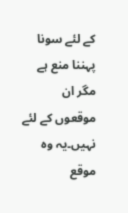کے لئے سونا پہننا منع ہے مگر ان موقعوں کے لئے نہیں۔یہ وہ موقع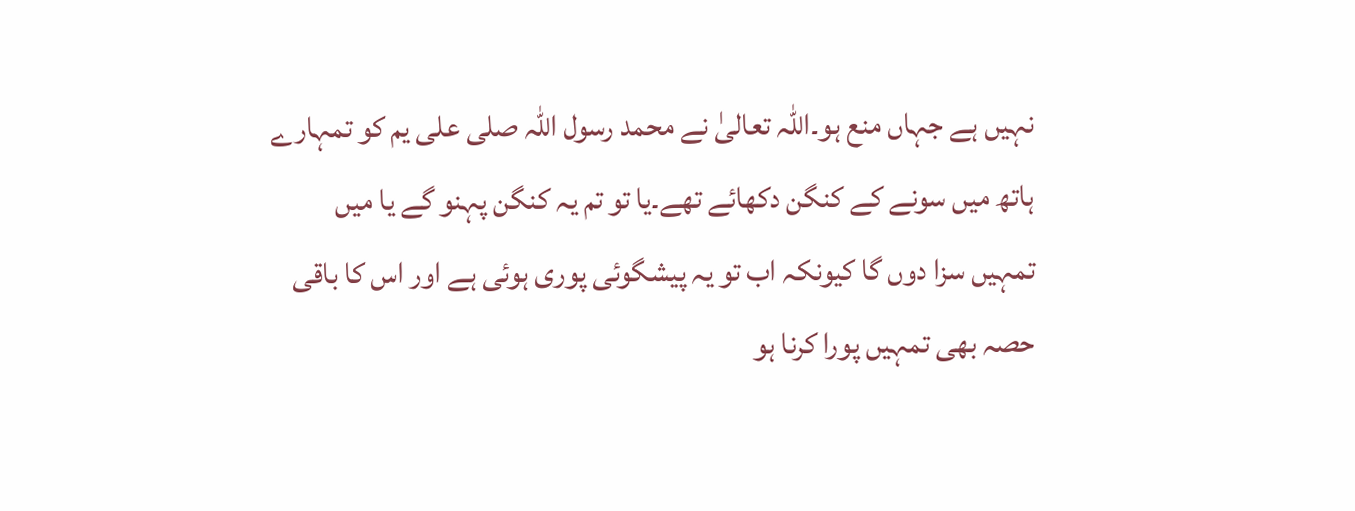نہیں ہے جہاں منع ہو۔اللہ تعالیٰ نے محمد رسول اللہ صلی علی یم کو تمہارے ہاتھ میں سونے کے کنگن دکھائے تھے۔یا تو تم یہ کنگن پہنو گے یا میں تمہیں سزا دوں گا کیونکہ اب تو یہ پیشگوئی پوری ہوئی ہے اور اس کا باقی حصہ بھی تمہیں پورا کرنا ہو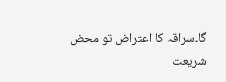گا۔سراقہ کا اعتراض تو محض شریعت